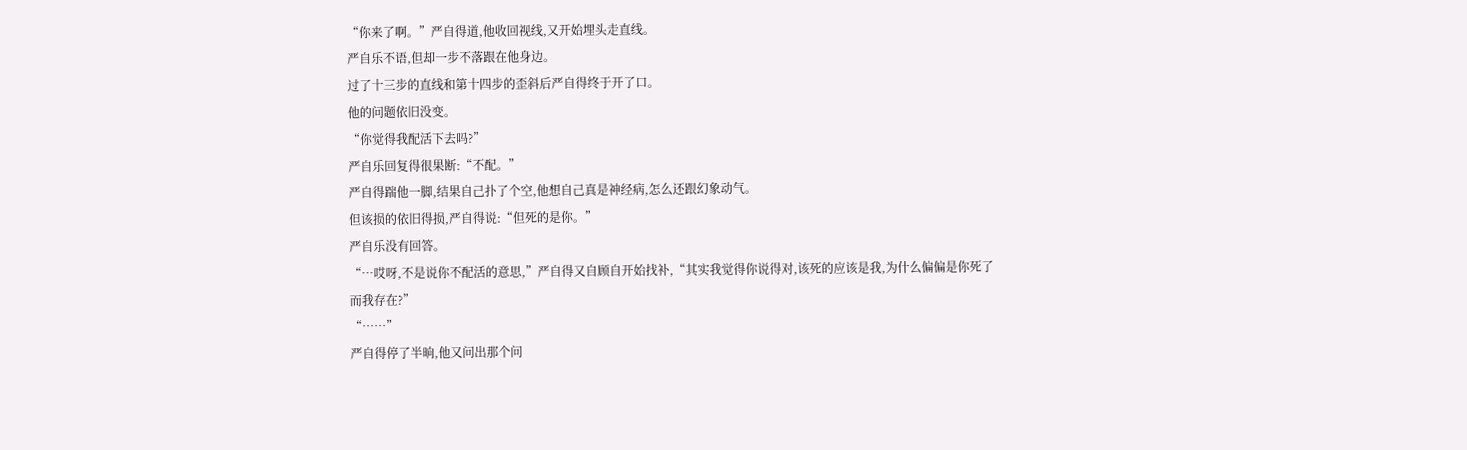“你来了啊。”严自得道,他收回视线,又开始埋头走直线。
严自乐不语,但却一步不落跟在他身边。
过了十三步的直线和第十四步的歪斜后严自得终于开了口。
他的问题依旧没变。
“你觉得我配活下去吗?”
严自乐回复得很果断:“不配。”
严自得踹他一脚,结果自己扑了个空,他想自己真是神经病,怎么还跟幻象动气。
但该损的依旧得损,严自得说:“但死的是你。”
严自乐没有回答。
“…哎呀,不是说你不配活的意思,”严自得又自顾自开始找补,“其实我觉得你说得对,该死的应该是我,为什么偏偏是你死了而我存在?”
“……”
严自得停了半晌,他又问出那个问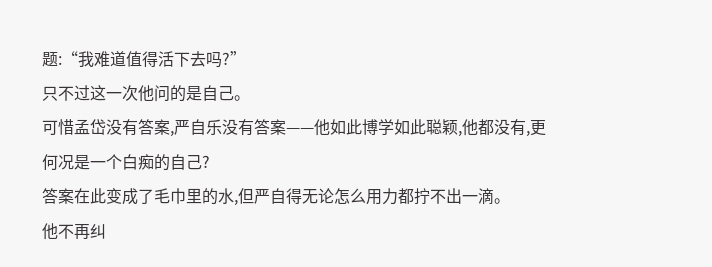题:“我难道值得活下去吗?”
只不过这一次他问的是自己。
可惜孟岱没有答案,严自乐没有答案——他如此博学如此聪颖,他都没有,更何况是一个白痴的自己?
答案在此变成了毛巾里的水,但严自得无论怎么用力都拧不出一滴。
他不再纠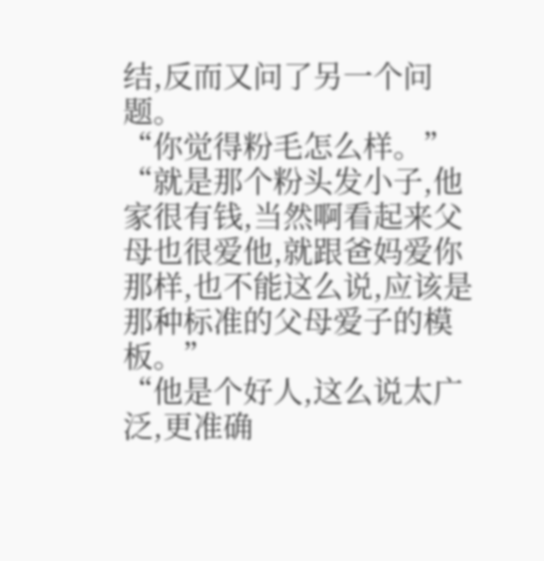结,反而又问了另一个问题。
“你觉得粉毛怎么样。”
“就是那个粉头发小子,他家很有钱,当然啊看起来父母也很爱他,就跟爸妈爱你那样,也不能这么说,应该是那种标准的父母爱子的模板。”
“他是个好人,这么说太广泛,更准确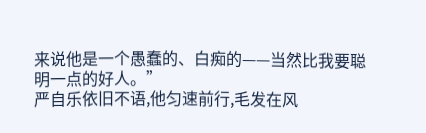来说他是一个愚蠢的、白痴的——当然比我要聪明一点的好人。”
严自乐依旧不语,他匀速前行,毛发在风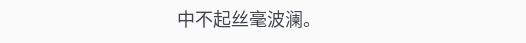中不起丝毫波澜。